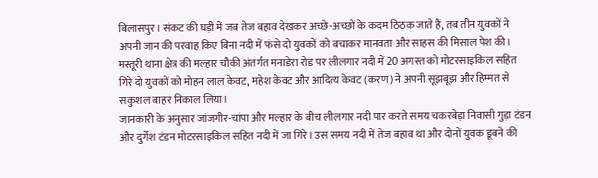बिलासपुर। संकट की घड़ी में जब तेज बहाव देखकर अच्छे-अच्छों के कदम ठिठक जाते हैं, तब तीन युवकों ने अपनी जान की परवाह किए बिना नदी में फंसे दो युवकों को बचाकर मानवता और साहस की मिसाल पेश की। मस्तूरी थाना क्षेत्र की मल्हार चौकी अंतर्गत मनाडेरा रोड पर लीलगार नदी में 20 अगस्त को मोटरसाइकिल सहित गिरे दो युवकों को मोहन लाल केवट, महेश केवट और आदित्य केवट (करण) ने अपनी सूझबूझ और हिम्मत से सकुशल बाहर निकाल लिया।
जानकारी के अनुसार जांजगीर-चांपा और मल्हार के बीच लीलगार नदी पार करते समय चकरबेड़ा निवासी गुड़ा टंडन और दुर्गेश टंडन मोटरसाइकिल सहित नदी में जा गिरे। उस समय नदी में तेज बहाव था और दोनों युवक डूबने की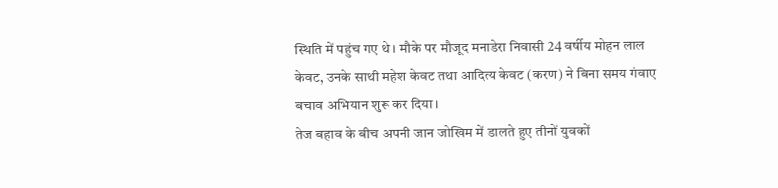स्थिति में पहुंच गए थे। मौके पर मौजूद मनाडेरा निवासी 24 वर्षीय मोहन लाल केवट, उनके साथी महेश केवट तथा आदित्य केवट (करण) ने बिना समय गंवाए बचाव अभियान शुरू कर दिया।
तेज बहाव के बीच अपनी जान जोखिम में डालते हुए तीनों युवकों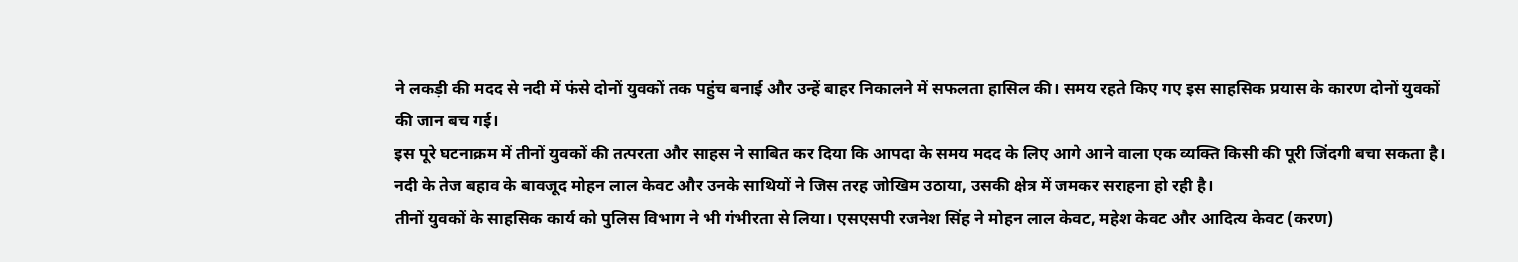ने लकड़ी की मदद से नदी में फंसे दोनों युवकों तक पहुंच बनाई और उन्हें बाहर निकालने में सफलता हासिल की। समय रहते किए गए इस साहसिक प्रयास के कारण दोनों युवकों की जान बच गई।
इस पूरे घटनाक्रम में तीनों युवकों की तत्परता और साहस ने साबित कर दिया कि आपदा के समय मदद के लिए आगे आने वाला एक व्यक्ति किसी की पूरी जिंदगी बचा सकता है। नदी के तेज बहाव के बावजूद मोहन लाल केवट और उनके साथियों ने जिस तरह जोखिम उठाया, उसकी क्षेत्र में जमकर सराहना हो रही है।
तीनों युवकों के साहसिक कार्य को पुलिस विभाग ने भी गंभीरता से लिया। एसएसपी रजनेश सिंह ने मोहन लाल केवट, महेश केवट और आदित्य केवट (करण)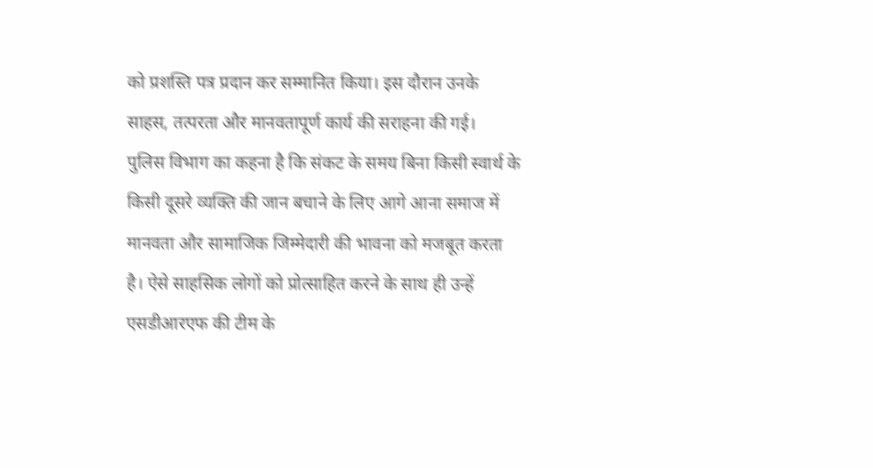को प्रशस्ति पत्र प्रदान कर सम्मानित किया। इस दौरान उनके साहस, तत्परता और मानवतापूर्ण कार्य की सराहना की गई।
पुलिस विभाग का कहना है कि संकट के समय बिना किसी स्वार्थ के किसी दूसरे व्यक्ति की जान बचाने के लिए आगे आना समाज में मानवता और सामाजिक जिम्मेदारी की भावना को मजबूत करता है। ऐसे साहसिक लोगों को प्रोत्साहित करने के साथ ही उन्हें एसडीआरएफ की टीम के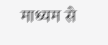माध्यम से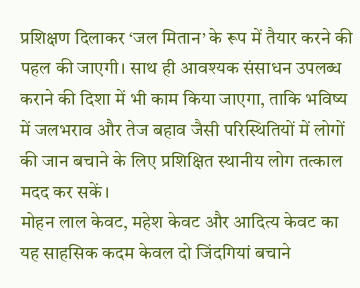प्रशिक्षण दिलाकर ‘जल मितान’ के रूप में तैयार करने की पहल की जाएगी। साथ ही आवश्यक संसाधन उपलब्ध कराने की दिशा में भी काम किया जाएगा, ताकि भविष्य में जलभराव और तेज बहाव जैसी परिस्थितियों में लोगों की जान बचाने के लिए प्रशिक्षित स्थानीय लोग तत्काल मदद कर सकें।
मोहन लाल केवट, महेश केवट और आदित्य केवट का यह साहसिक कदम केवल दो जिंदगियां बचाने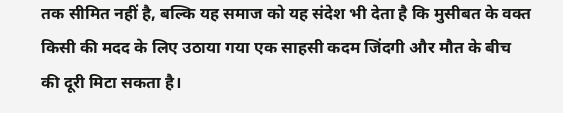तक सीमित नहीं है, बल्कि यह समाज को यह संदेश भी देता है कि मुसीबत के वक्त किसी की मदद के लिए उठाया गया एक साहसी कदम जिंदगी और मौत के बीच की दूरी मिटा सकता है।